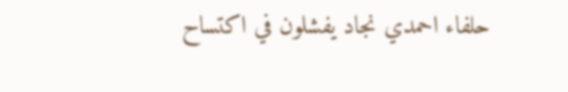حلفاء احمدي نجاد يفشلون في اكتساح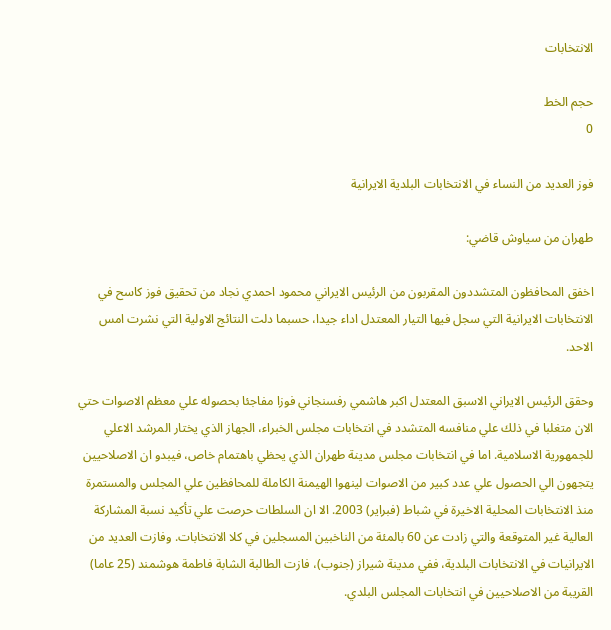الانتخابات

حجم الخط
0

فوز العديد من النساء في الانتخابات البلدية الايرانية

طهران من سياوش قاضي:

اخفق المحافظون المتشددون المقربون من الرئيس الايراني محمود احمدي نجاد من تحقيق فوز كاسح في الانتخابات الايرانية التي سجل فيها التيار المعتدل اداء جيدا، حسبما دلت النتائج الاولية التي نشرت امس الاحد.

وحقق الرئيس الايراني الاسبق المعتدل اكبر هاشمي رفسنجاني فوزا مفاجئا بحصوله علي معظم الاصوات حتي الان متغلبا في ذلك علي منافسه المتشدد في انتخابات مجلس الخبراء، الجهاز الذي يختار المرشد الاعلي للجمهورية الاسلامية. اما في انتخابات مجلس مدينة طهران الذي يحظي باهتمام خاص، فيبدو ان الاصلاحيين يتجهون الي الحصول علي عدد كبير من الاصوات لينهوا الهيمنة الكاملة للمحافظين علي المجلس والمستمرة منذ الانتخابات المحلية الاخيرة في شباط (فبراير) 2003. الا ان السلطات حرصت علي تأكيد نسبة المشاركة العالية غير المتوقعة والتي زادت عن 60 بالمئة من الناخبين المسجلين في كلا الانتخابات. وفازت العديد من الايرانيات في الانتخابات البلدية، ففي مدينة شيراز (جنوب)، فازت الطالبة الشابة فاطمة هوشمند (25 عاما) القريبة من الاصلاحيين في انتخابات المجلس البلدي.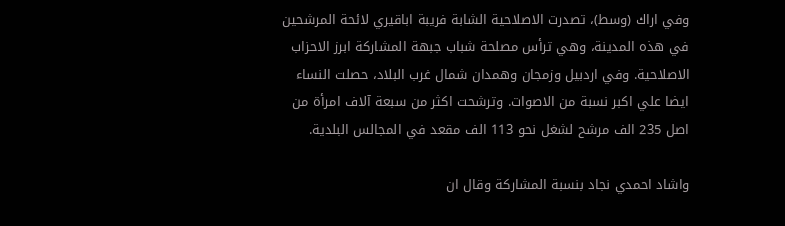وفي اراك (وسط)، تصدرت الاصلاحية الشابة فريبة اباقيري لائحة المرشحين في هذه المدينة، وهي ترأس مصلحة شباب جبهة المشاركة ابرز الاحزاب الاصلاحية. وفي اردبيل وزمجان وهمدان شمال غرب البلاد، حصلت النساء ايضا علي اكبر نسبة من الاصوات. وترشحت اكثر من سبعة آلاف امرأة من اصل 235 الف مرشح لشغل نحو 113 الف مقعد في المجالس البلدية.

واشاد احمدي نجاد بنسبة المشاركة وقال ان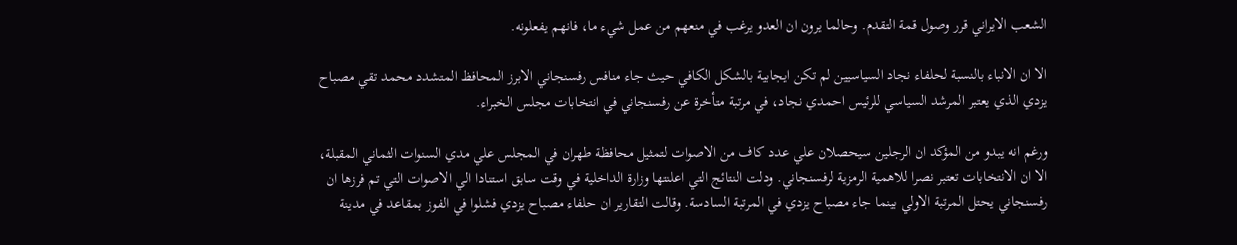الشعب الايراني قرر وصول قمة التقدم. وحالما يرون ان العدو يرغب في منعهم من عمل شيء ما، فانهم يفعلونه.

الا ان الانباء بالنسبة لحلفاء نجاد السياسيين لم تكن ايجابية بالشكل الكافي حيث جاء منافس رفسنجاني الابرز المحافظ المتشدد محمد تقي مصباح يزدي الذي يعتبر المرشد السياسي للرئيس احمدي نجاد، في مرتبة متأخرة عن رفسنجاني في انتخابات مجلس الخبراء.

ورغم انه يبدو من المؤكد ان الرجلين سيحصلان علي عدد كاف من الاصوات لتمثيل محافظة طهران في المجلس علي مدي السنوات الثماني المقبلة، الا ان الانتخابات تعتبر نصرا للاهمية الرمزية لرفسنجاني. ودلت النتائج التي اعلنتها وزارة الداخلية في وقت سابق استنادا الي الاصوات التي تم فرزها ان رفسنجاني يحتل المرتبة الاولي بينما جاء مصباح يزدي في المرتبة السادسة. وقالت التقارير ان حلفاء مصباح يزدي فشلوا في الفوز بمقاعد في مدينة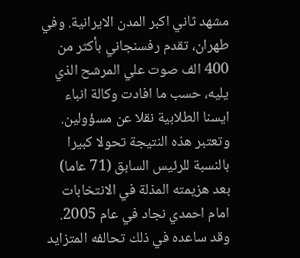مشهد ثاني اكبر المدن الايرانية. وفي طهران، تقدم رفسنجاني بأكثر من 400 الف صوت علي المرشح الذي يليه، حسب ما افادت وكالة انباء ايسنا الطلابية نقلا عن مسؤولين. وتعتبر هذه النتيجة تحولا كبيرا بالنسبة للرئيس السابق (71 عاما) بعد هزيمته المذلة في الانتخابات امام احمدي نجاد في عام 2005. وقد ساعده في ذلك تحالفه المتزايد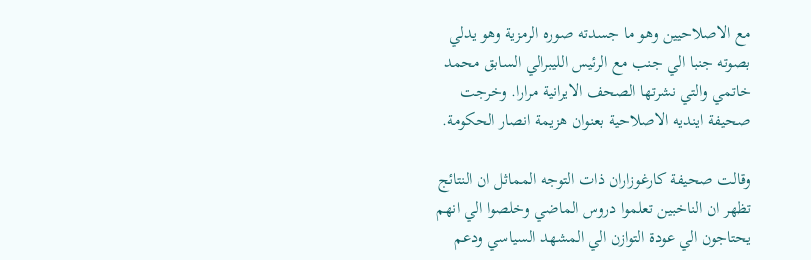مع الاصلاحيين وهو ما جسدته صوره الرمزية وهو يدلي بصوته جنبا الي جنب مع الرئيس الليبرالي السابق محمد خاتمي والتي نشرتها الصحف الايرانية مرارا. وخرجت صحيفة اينديه الاصلاحية بعنوان هزيمة انصار الحكومة.

وقالت صحيفة كارغوزاران ذات التوجه المماثل ان النتائج تظهر ان الناخبين تعلموا دروس الماضي وخلصوا الي انهم يحتاجون الي عودة التوازن الي المشهد السياسي ودعم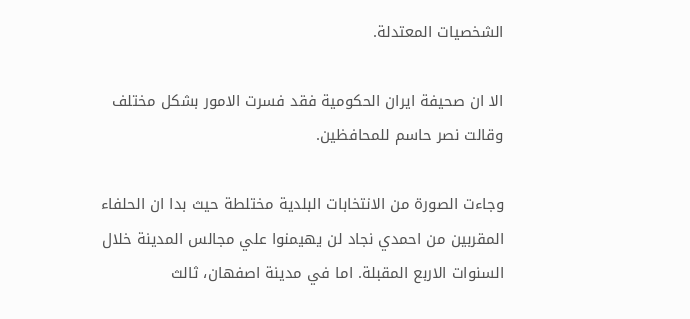الشخصيات المعتدلة.

الا ان صحيفة ايران الحكومية فقد فسرت الامور بشكل مختلف وقالت نصر حاسم للمحافظين.

وجاءت الصورة من الانتخابات البلدية مختلطة حيث بدا ان الحلفاء المقربين من احمدي نجاد لن يهيمنوا علي مجالس المدينة خلال السنوات الاربع المقبلة. اما في مدينة اصفهان، ثالث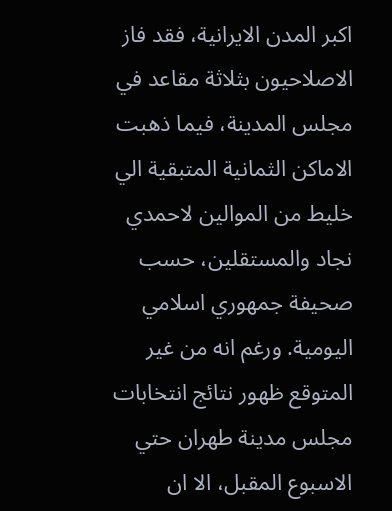اكبر المدن الايرانية، فقد فاز الاصلاحيون بثلاثة مقاعد في مجلس المدينة، فيما ذهبت الاماكن الثمانية المتبقية الي خليط من الموالين لاحمدي نجاد والمستقلين، حسب صحيفة جمهوري اسلامي اليومية. ورغم انه من غير المتوقع ظهور نتائج انتخابات مجلس مدينة طهران حتي الاسبوع المقبل، الا ان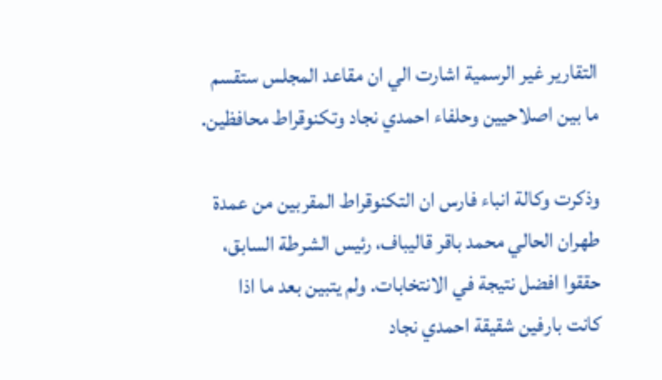التقارير غير الرسمية اشارت الي ان مقاعد المجلس ستقسم ما بين اصلاحيين وحلفاء احمدي نجاد وتكنوقراط محافظين.

وذكرت وكالة انباء فارس ان التكنوقراط المقربين من عمدة طهران الحالي محمد باقر قاليباف، رئيس الشرطة السابق، حققوا افضل نتيجة في الانتخابات. ولم يتبين بعد ما اذا كانت بارفين شقيقة احمدي نجاد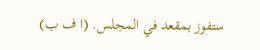ستفوز بمقعد في المجلس. (ا ف ب)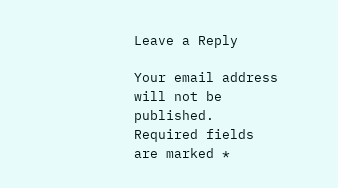Leave a Reply

Your email address will not be published. Required fields are marked *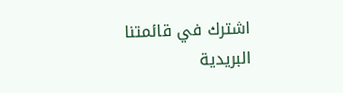اشترك في قائمتنا البريدية